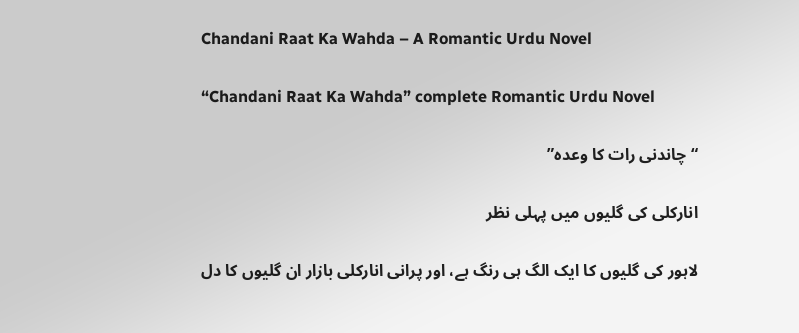Chandani Raat Ka Wahda – A Romantic Urdu Novel

“Chandani Raat Ka Wahda” complete Romantic Urdu Novel

“چاندنی رات کا وعدہ”

انارکلی کی گلیوں میں پہلی نظر

لاہور کی گلیوں کا ایک الگ ہی رنگ ہے، اور پرانی انارکلی بازار ان گلیوں کا دل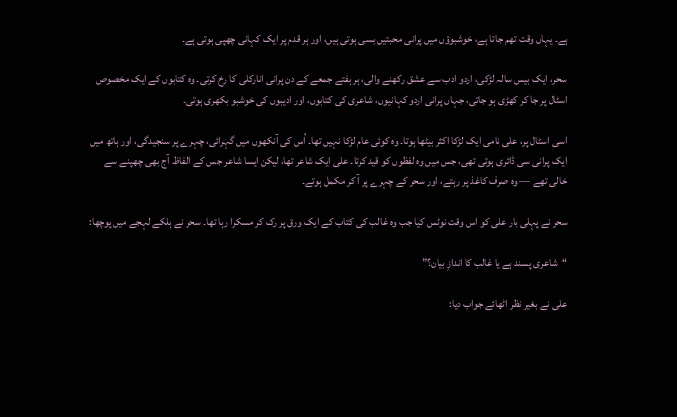ہے۔ یہاں وقت تھم جاتا ہے، خوشبوؤں میں پرانی محبتیں بسی ہوتی ہیں، اور ہر قدم پر ایک کہانی چھپی ہوتی ہے۔

سحر، ایک بیس سالہ لڑکی، اردو ادب سے عشق رکھنے والی، ہر ہفتے جمعے کے دن پرانی انارکلی کا رخ کرتی۔ وہ کتابوں کے ایک مخصوص اسٹال پر جا کر کھڑی ہو جاتی، جہاں پرانی اردو کہانیوں، شاعری کی کتابوں، اور ادیبوں کی خوشبو بکھری ہوتی۔

اسی اسٹال پر، علی نامی ایک لڑکا اکثر بیٹھا ہوتا۔ وہ کوئی عام لڑکا نہیں تھا۔ اُس کی آنکھوں میں گہرائی، چہرے پر سنجیدگی، اور ہاتھ میں ایک پرانی سی ڈائری ہوتی تھی، جس میں وہ لفظوں کو قید کرتا۔ علی ایک شاعر تھا، لیکن ایسا شاعر جس کے الفاظ آج بھی چھپنے سے خالی تھے — وہ صرف کاغذ پر رہتے، اور سحر کے چہرے پر آ کر مکمل ہوتے۔

سحر نے پہلی بار علی کو اس وقت نوٹس کیا جب وہ غالب کی کتاب کے ایک ورق پر رک کر مسکرا رہا تھا۔ سحر نے ہلکے لہجے میں پوچھا:

“شاعری پسند ہے یا غالب کا اندازِ بیان؟”

علی نے بغیر نظر اٹھائے جواب دیا: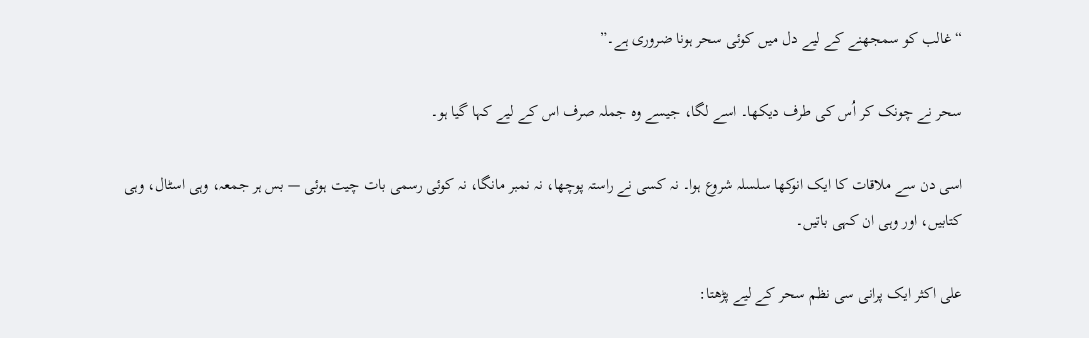“غالب کو سمجھنے کے لیے دل میں کوئی سحر ہونا ضروری ہے۔”

سحر نے چونک کر اُس کی طرف دیکھا۔ اسے لگا، جیسے وہ جملہ صرف اس کے لیے کہا گیا ہو۔

اسی دن سے ملاقات کا ایک انوکھا سلسلہ شروع ہوا۔ نہ کسی نے راستہ پوچھا، نہ نمبر مانگا، نہ کوئی رسمی بات چیت ہوئی — بس ہر جمعہ، وہی اسٹال، وہی کتابیں، اور وہی ان کہی باتیں۔

علی اکثر ایک پرانی سی نظم سحر کے لیے پڑھتا: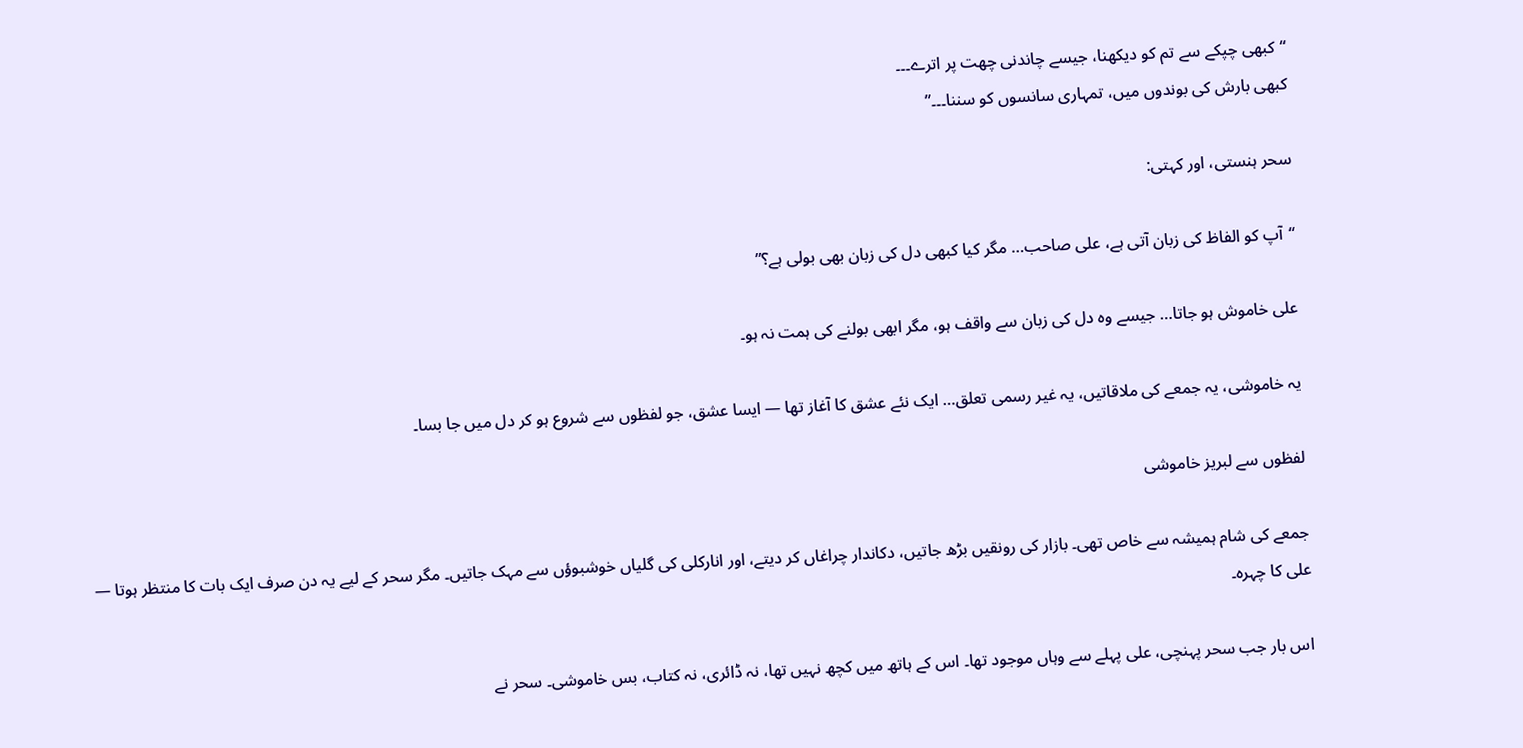“کبھی چپکے سے تم کو دیکھنا، جیسے چاندنی چھت پر اترے۔۔۔
کبھی بارش کی بوندوں میں، تمہاری سانسوں کو سننا۔۔۔”

سحر ہنستی، اور کہتی:

“آپ کو الفاظ کی زبان آتی ہے، علی صاحب… مگر کیا کبھی دل کی زبان بھی بولی ہے؟”

علی خاموش ہو جاتا… جیسے وہ دل کی زبان سے واقف ہو، مگر ابھی بولنے کی ہمت نہ ہو۔

یہ خاموشی، یہ جمعے کی ملاقاتیں، یہ غیر رسمی تعلق… ایک نئے عشق کا آغاز تھا — ایسا عشق، جو لفظوں سے شروع ہو کر دل میں جا بسا۔

لفظوں سے لبریز خاموشی

جمعے کی شام ہمیشہ سے خاص تھی۔ بازار کی رونقیں بڑھ جاتیں، دکاندار چراغاں کر دیتے، اور انارکلی کی گلیاں خوشبوؤں سے مہک جاتیں۔ مگر سحر کے لیے یہ دن صرف ایک بات کا منتظر ہوتا — علی کا چہرہ۔

اس بار جب سحر پہنچی، علی پہلے سے وہاں موجود تھا۔ اس کے ہاتھ میں کچھ نہیں تھا، نہ ڈائری، نہ کتاب، بس خاموشی۔ سحر نے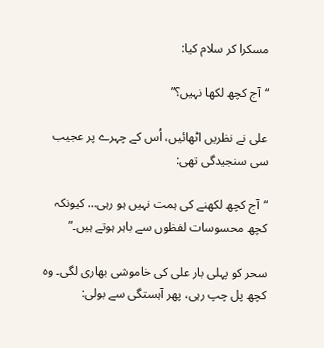مسکرا کر سلام کیا:

“آج کچھ لکھا نہیں؟”

علی نے نظریں اٹھائیں، اُس کے چہرے پر عجیب سی سنجیدگی تھی:

“آج کچھ لکھنے کی ہمت نہیں ہو رہی… کیونکہ کچھ محسوسات لفظوں سے باہر ہوتے ہیں۔”

سحر کو پہلی بار علی کی خاموشی بھاری لگی۔ وہ کچھ پل چپ رہی، پھر آہستگی سے بولی: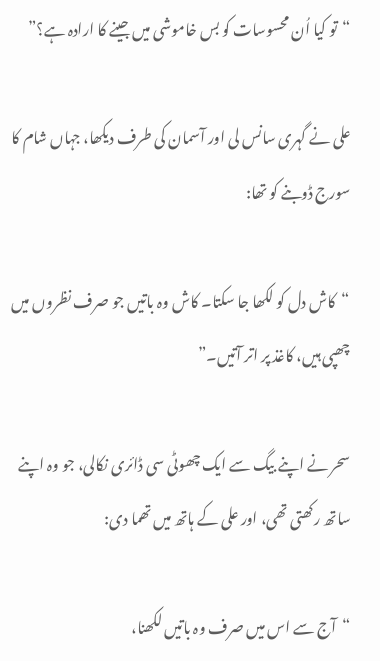“تو کیا اُن محسوسات کو بس خاموشی میں جینے کا ارادہ ہے؟”

علی نے گہری سانس لی اور آسمان کی طرف دیکھا، جہاں شام کا سورج ڈوبنے کو تھا:

“کاش دل کو لکھا جا سکتا۔ کاش وہ باتیں جو صرف نظروں میں چھپی ہیں، کاغذ پر اتر آتیں۔”

سحر نے اپنے بیگ سے ایک چھوٹی سی ڈائری نکالی، جو وہ اپنے ساتھ رکھتی تھی، اور علی کے ہاتھ میں تھما دی:

“آج سے اس میں صرف وہ باتیں لکھنا،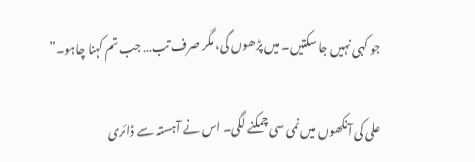جو کہی نہیں جا سکتیں۔ میں پڑھوں گی، مگر صرف تب… جب تم کہنا چاہو۔”

علی کی آنکھوں میں نمی سی چمکنے لگی۔ اس نے آہستہ سے ڈائری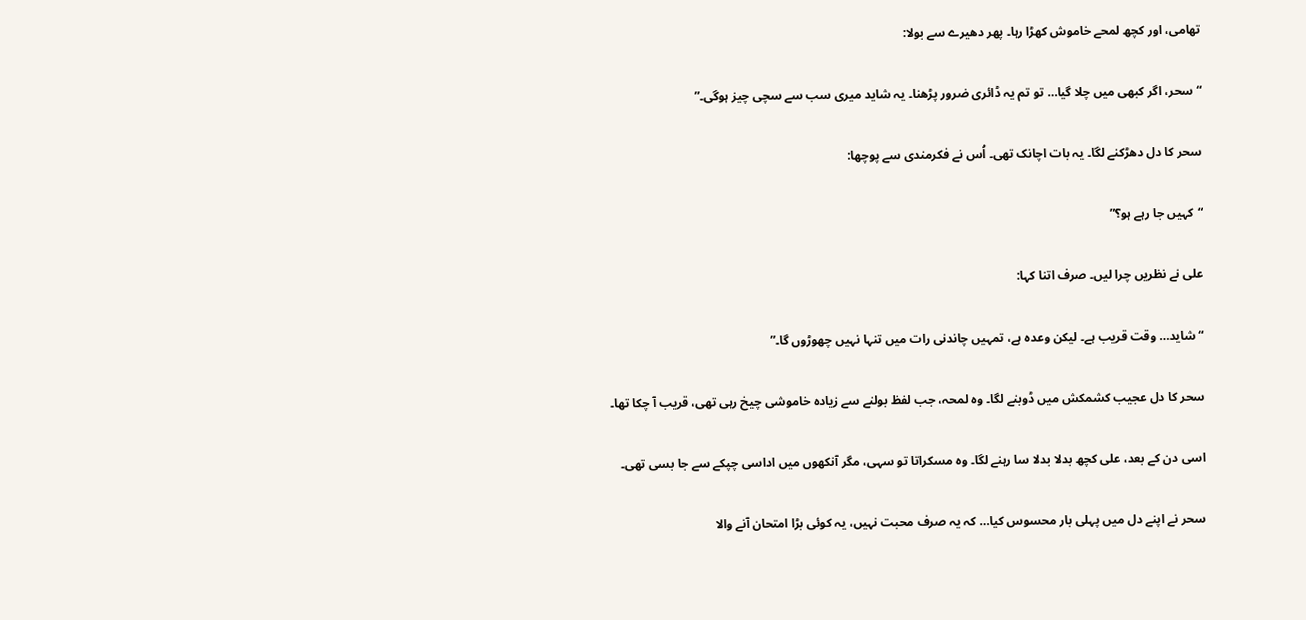تھامی، اور کچھ لمحے خاموش کھڑا رہا۔ پھر دھیرے سے بولا:

“سحر، اگر کبھی میں چلا گیا… تو تم یہ ڈائری ضرور پڑھنا۔ یہ شاید میری سب سے سچی چیز ہوگی۔”

سحر کا دل دھڑکنے لگا۔ یہ بات اچانک تھی۔ اُس نے فکرمندی سے پوچھا:

“کہیں جا رہے ہو؟”

علی نے نظریں چرا لیں۔ صرف اتنا کہا:

“شاید… وقت قریب ہے۔ لیکن وعدہ ہے، تمہیں چاندنی رات میں تنہا نہیں چھوڑوں گا۔”

سحر کا دل عجیب کشمکش میں ڈوبنے لگا۔ وہ لمحہ، جب لفظ بولنے سے زیادہ خاموشی چیخ رہی تھی، قریب آ چکا تھا۔

اسی دن کے بعد، علی کچھ بدلا بدلا سا رہنے لگا۔ وہ مسکراتا تو سہی، مگر آنکھوں میں اداسی چپکے سے جا بسی تھی۔

سحر نے اپنے دل میں پہلی بار محسوس کیا… کہ یہ صرف محبت نہیں، یہ کوئی بڑا امتحان آنے والا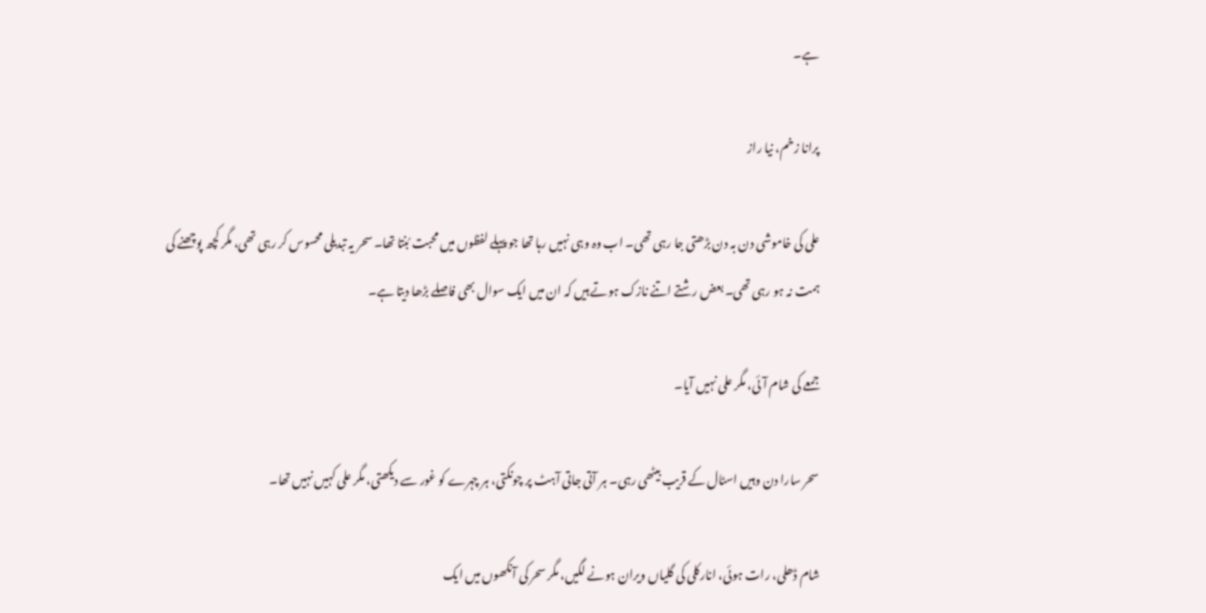ہے۔

پرانا زخم، نیا راز

علی کی خاموشی دن بہ دن بڑھتی جا رہی تھی۔ اب وہ وہی نہیں رہا تھا جو پہلے لفظوں میں محبت بُنتا تھا۔ سحر یہ تبدیلی محسوس کر رہی تھی، مگر کچھ پوچھنے کی ہمت نہ ہو رہی تھی۔ بعض رشتے اتنے نازک ہوتے ہیں کہ ان میں ایک سوال بھی فاصلے بڑھا دیتا ہے۔

جمعے کی شام آئی، مگر علی نہیں آیا۔

سحر سارا دن وہیں اسٹال کے قریب بیٹھی رہی۔ ہر آتی جاتی آہٹ پر چونکتی، ہر چہرے کو غور سے دیکھتی، مگر علی کہیں نہیں تھا۔

شام ڈھلی، رات ہوئی، انارکلی کی گلیاں ویران ہونے لگیں، مگر سحر کی آنکھوں میں ایک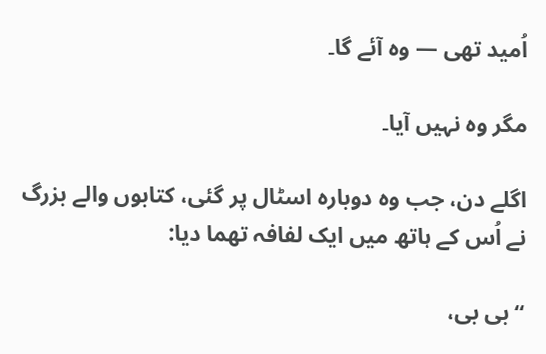اُمید تھی — وہ آئے گا۔

مگر وہ نہیں آیا۔

اگلے دن، جب وہ دوبارہ اسٹال پر گئی، کتابوں والے بزرگ نے اُس کے ہاتھ میں ایک لفافہ تھما دیا:

“بی بی،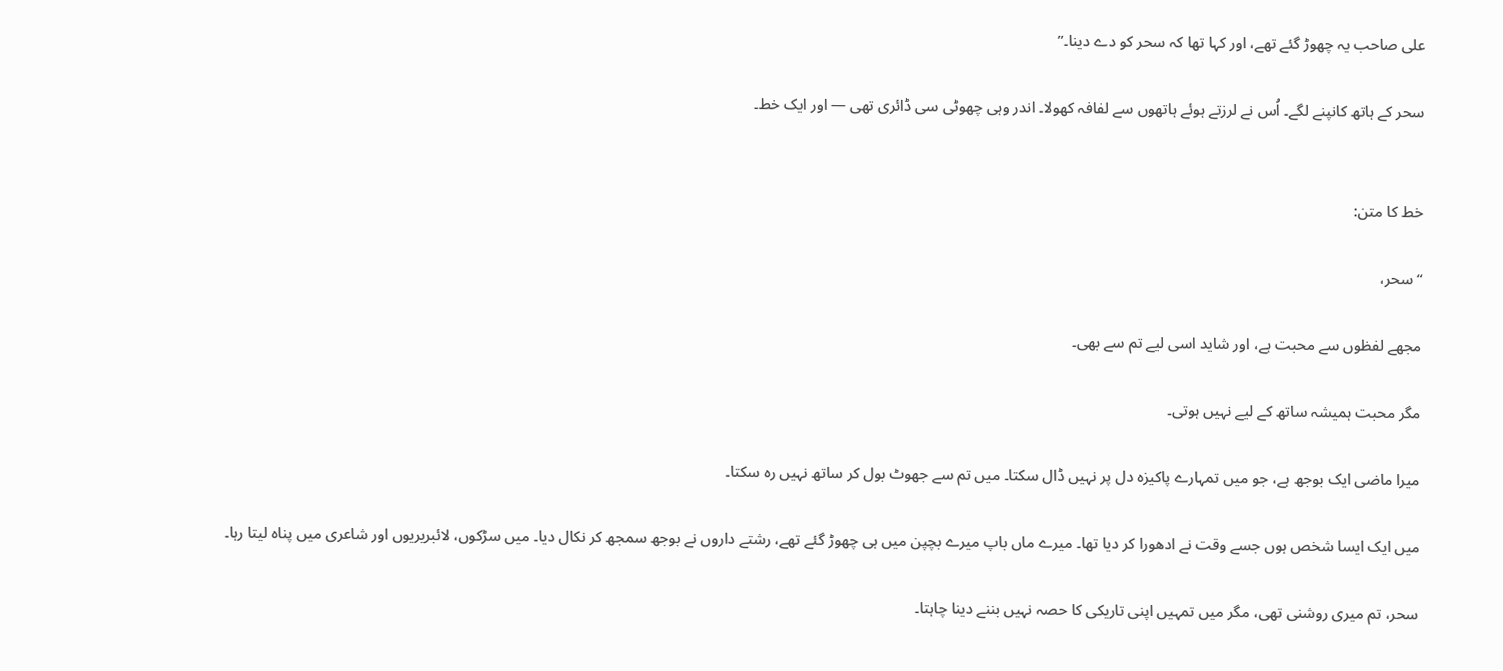علی صاحب یہ چھوڑ گئے تھے، اور کہا تھا کہ سحر کو دے دینا۔”

سحر کے ہاتھ کانپنے لگے۔ اُس نے لرزتے ہوئے ہاتھوں سے لفافہ کھولا۔ اندر وہی چھوٹی سی ڈائری تھی — اور ایک خط۔


خط کا متن:

“سحر،

مجھے لفظوں سے محبت ہے، اور شاید اسی لیے تم سے بھی۔

مگر محبت ہمیشہ ساتھ کے لیے نہیں ہوتی۔

میرا ماضی ایک بوجھ ہے، جو میں تمہارے پاکیزہ دل پر نہیں ڈال سکتا۔ میں تم سے جھوٹ بول کر ساتھ نہیں رہ سکتا۔

میں ایک ایسا شخص ہوں جسے وقت نے ادھورا کر دیا تھا۔ میرے ماں باپ میرے بچپن میں ہی چھوڑ گئے تھے، رشتے داروں نے بوجھ سمجھ کر نکال دیا۔ میں سڑکوں، لائبریریوں اور شاعری میں پناہ لیتا رہا۔

سحر، تم میری روشنی تھی، مگر میں تمہیں اپنی تاریکی کا حصہ نہیں بننے دینا چاہتا۔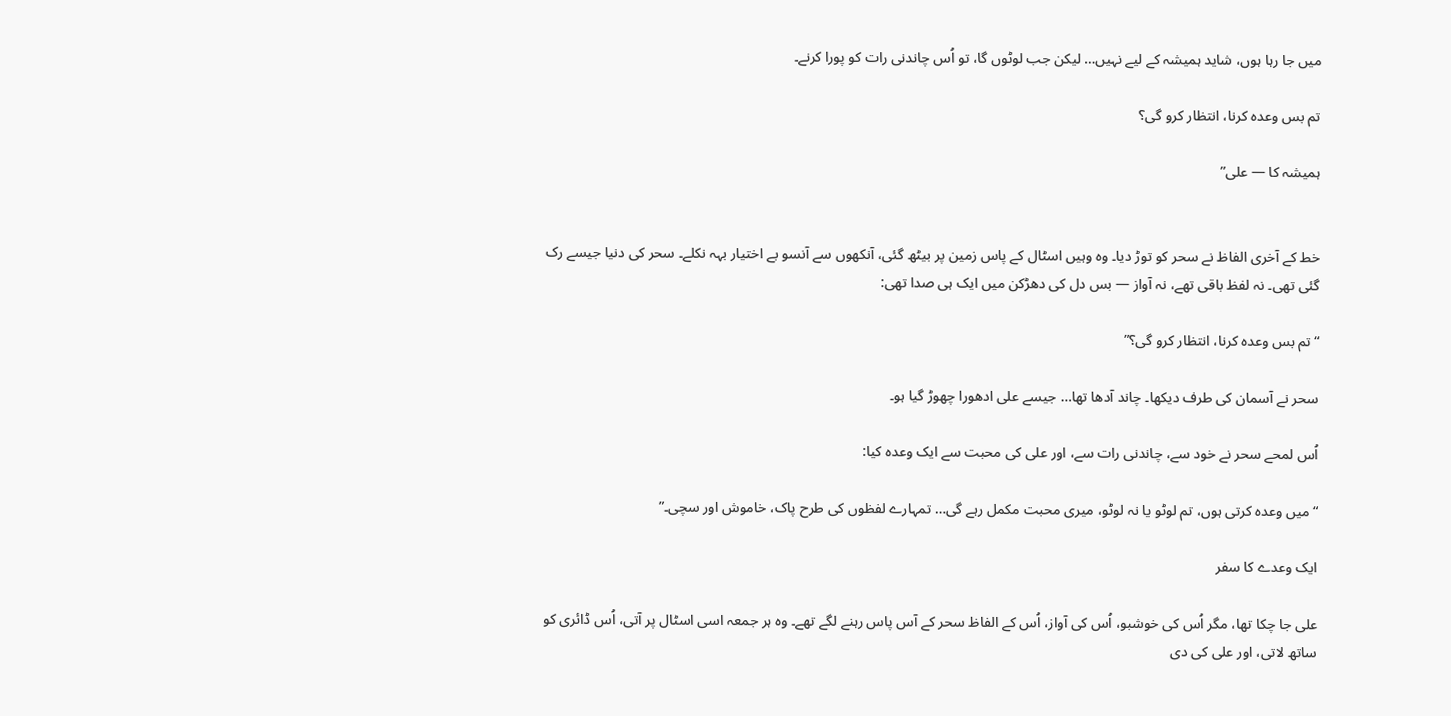میں جا رہا ہوں، شاید ہمیشہ کے لیے نہیں… لیکن جب لوٹوں گا، تو اُس چاندنی رات کو پورا کرنے۔

تم بس وعدہ کرنا، انتظار کرو گی؟

ہمیشہ کا — علی”


خط کے آخری الفاظ نے سحر کو توڑ دیا۔ وہ وہیں اسٹال کے پاس زمین پر بیٹھ گئی، آنکھوں سے آنسو بے اختیار بہہ نکلے۔ سحر کی دنیا جیسے رک گئی تھی۔ نہ لفظ باقی تھے، نہ آواز — بس دل کی دھڑکن میں ایک ہی صدا تھی:

“تم بس وعدہ کرنا، انتظار کرو گی؟”

سحر نے آسمان کی طرف دیکھا۔ چاند آدھا تھا… جیسے علی ادھورا چھوڑ گیا ہو۔

اُس لمحے سحر نے خود سے، چاندنی رات سے، اور علی کی محبت سے ایک وعدہ کیا:

“میں وعدہ کرتی ہوں، تم لوٹو یا نہ لوٹو، میری محبت مکمل رہے گی… تمہارے لفظوں کی طرح پاک، خاموش اور سچی۔”

ایک وعدے کا سفر

علی جا چکا تھا، مگر اُس کی خوشبو، اُس کی آواز، اُس کے الفاظ سحر کے آس پاس رہنے لگے تھے۔ وہ ہر جمعہ اسی اسٹال پر آتی، اُس ڈائری کو ساتھ لاتی، اور علی کی دی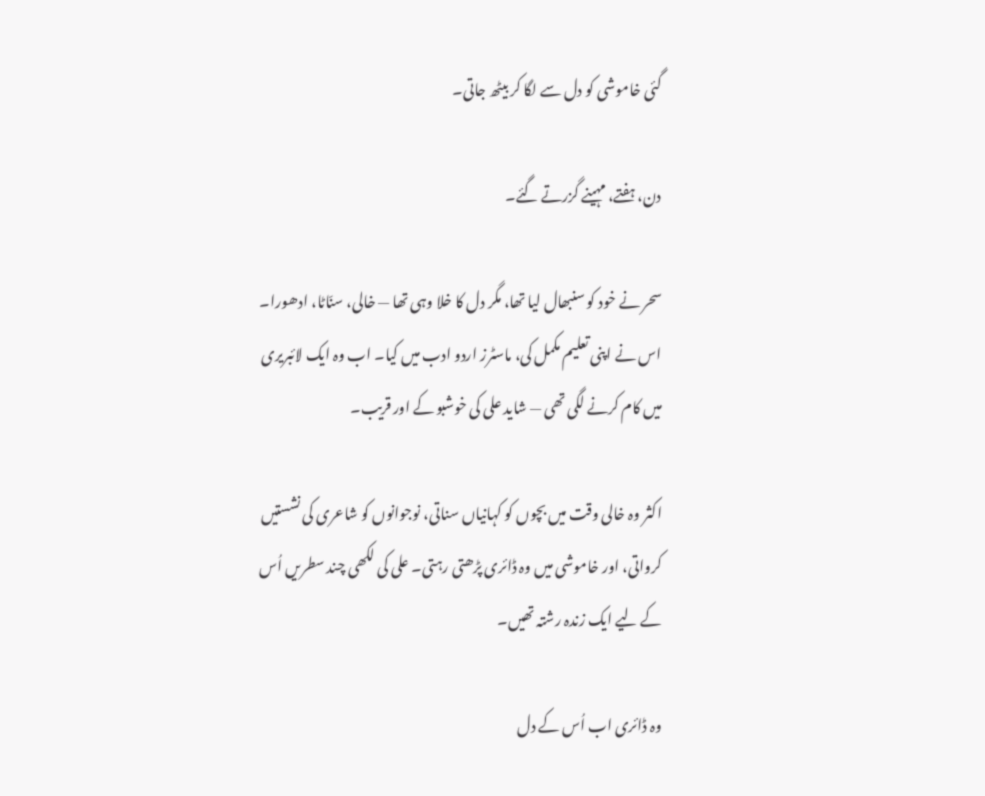گئی خاموشی کو دل سے لگا کر بیٹھ جاتی۔

دن، ہفتے، مہینے گزرتے گئے۔

سحر نے خود کو سنبھال لیا تھا، مگر دل کا خلا وہی تھا — خالی، سنّاٹا، ادھورا۔ اس نے اپنی تعلیم مکمل کی، ماسٹرز اردو ادب میں کیا۔ اب وہ ایک لائبریری میں کام کرنے لگی تھی — شاید علی کی خوشبو کے اور قریب۔

اکثر وہ خالی وقت میں بچوں کو کہانیاں سناتی، نوجوانوں کو شاعری کی نشستیں کرواتی، اور خاموشی میں وہ ڈائری پڑھتی رہتی۔ علی کی لکھی چند سطریں اُس کے لیے ایک زندہ رشتہ تھیں۔

وہ ڈائری اب اُس کے دل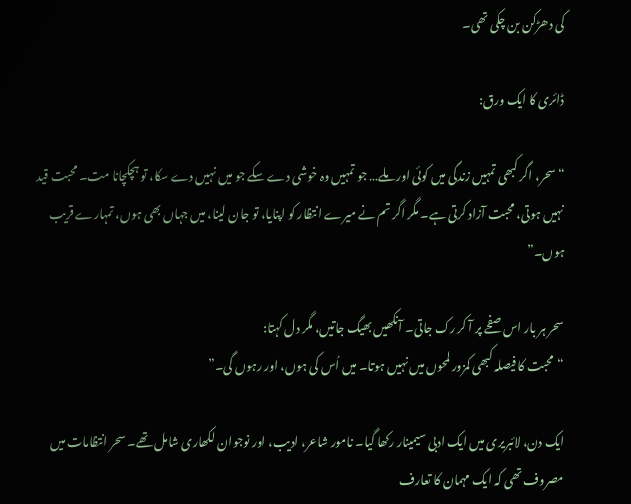کی دھڑکن بن چکی تھی۔

ڈائری کا ایک ورق:

“سحر، اگر کبھی تمہیں زندگی میں کوئی اور ملے… جو تمہیں وہ خوشی دے سکے جو میں نہیں دے سکا، تو ہچکچانا مت۔ محبت قید نہیں ہوتی، محبت آزاد کرتی ہے۔ مگر اگر تم نے میرے انتظار کو اپنایا، تو جان لینا، میں جہاں بھی ہوں، تمہارے قریب ہوں۔”

سحر ہر بار اس صفحے پر آ کر رک جاتی۔ آنکھیں بھیگ جاتیں، مگر دل کہتا:
“محبت کا فیصلہ کبھی کمزور لمحوں میں نہیں ہوتا۔ میں اُس کی ہوں، اور رہوں گی۔”

ایک دن، لائبریری میں ایک ادبی سیمینار رکھا گیا۔ نامور شاعر، ادیب، اور نوجوان لکھاری شامل تھے۔ سحر انتظامات میں مصروف تھی کہ ایک مہمان کا تعارف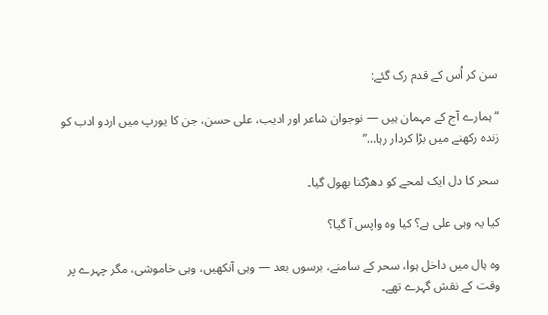سن کر اُس کے قدم رک گئے:

“ہمارے آج کے مہمان ہیں — نوجوان شاعر اور ادیب، علی حسن، جن کا یورپ میں اردو ادب کو زندہ رکھنے میں بڑا کردار رہا…”

سحر کا دل ایک لمحے کو دھڑکنا بھول گیا۔

کیا یہ وہی علی ہے؟ کیا وہ واپس آ گیا؟

وہ ہال میں داخل ہوا، سحر کے سامنے، برسوں بعد — وہی آنکھیں، وہی خاموشی، مگر چہرے پر وقت کے نقش گہرے تھے۔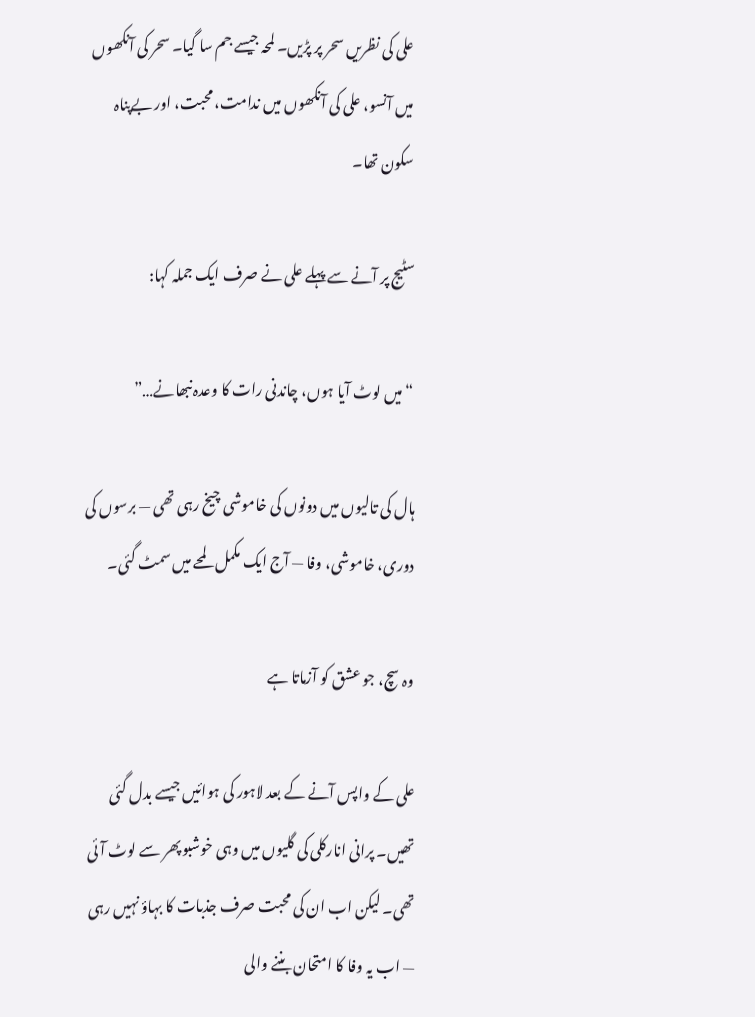علی کی نظریں سحر پر پڑیں۔ لمحہ جیسے جم سا گیا۔ سحر کی آنکھوں میں آنسو، علی کی آنکھوں میں ندامت، محبت، اور بےپناہ سکون تھا۔

سٹیج پر آنے سے پہلے علی نے صرف ایک جملہ کہا:

“میں لوٹ آیا ہوں، چاندنی رات کا وعدہ نبھانے…”

ہال کی تالیوں میں دونوں کی خاموشی چیخ رہی تھی — برسوں کی دوری، خاموشی، وفا — آج ایک مکمل لمحے میں سمٹ گئی۔

وہ سچ، جو عشق کو آزماتا ہے

علی کے واپس آنے کے بعد لاہور کی ہوائیں جیسے بدل گئی تھیں۔ پرانی انارکلی کی گلیوں میں وہی خوشبو پھر سے لوٹ آئی تھی۔ لیکن اب ان کی محبت صرف جذبات کا بہاؤ نہیں رہی — اب یہ وفا کا امتحان بننے والی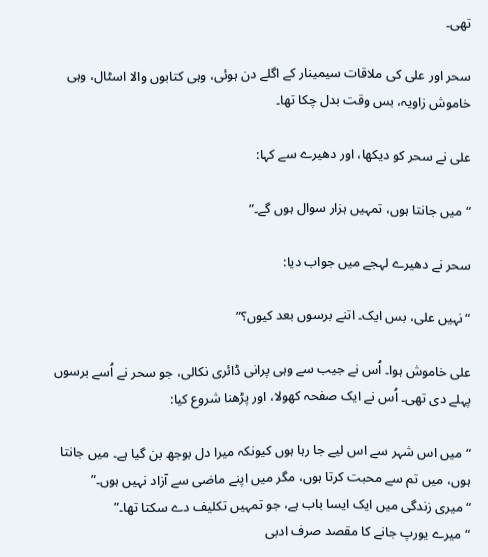تھی۔

سحر اور علی کی ملاقات سیمینار کے اگلے دن ہوئی، وہی کتابوں والا اسٹال، وہی خاموش زاویہ، بس وقت بدل چکا تھا۔

علی نے سحر کو دیکھا، اور دھیرے سے کہا:

“میں جانتا ہوں، تمہیں ہزار سوال ہوں گے۔”

سحر نے دھیرے لہجے میں جواب دیا:

“نہیں علی، بس ایک۔ اتنے برسوں بعد کیوں؟”

علی خاموش ہوا۔ اُس نے جیب سے وہی پرانی ڈائری نکالی، جو سحر نے اُسے برسوں پہلے دی تھی۔ اُس نے ایک صفحہ کھولا، اور پڑھنا شروع کیا:

“میں اس شہر سے اس لیے جا رہا ہوں کیونکہ میرا دل بوجھ بن گیا ہے۔ میں جانتا ہوں، میں تم سے محبت کرتا ہوں، مگر میں اپنے ماضی سے آزاد نہیں ہوں۔”
“میری زندگی میں ایک ایسا باب ہے، جو تمہیں تکلیف دے سکتا تھا۔”
“میرے یورپ جانے کا مقصد صرف ادبی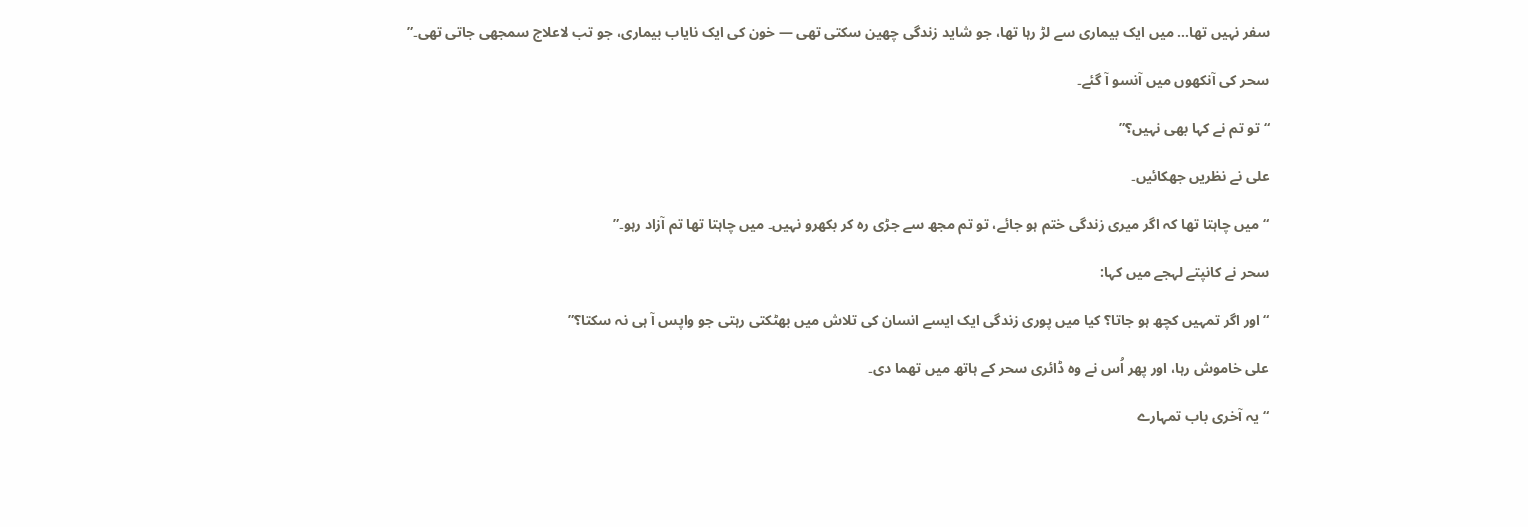سفر نہیں تھا… میں ایک بیماری سے لڑ رہا تھا، جو شاید زندگی چھین سکتی تھی — خون کی ایک نایاب بیماری، جو تب لاعلاج سمجھی جاتی تھی۔”

سحر کی آنکھوں میں آنسو آ گئے۔

“تو تم نے کہا بھی نہیں؟”

علی نے نظریں جھکائیں۔

“میں چاہتا تھا کہ اگر میری زندگی ختم ہو جائے، تو تم مجھ سے جڑی رہ کر بکھرو نہیں۔ میں چاہتا تھا تم آزاد رہو۔”

سحر نے کانپتے لہجے میں کہا:

“اور اگر تمہیں کچھ ہو جاتا؟ کیا میں پوری زندگی ایک ایسے انسان کی تلاش میں بھٹکتی رہتی جو واپس آ ہی نہ سکتا؟”

علی خاموش رہا، اور پھر اُس نے وہ ڈائری سحر کے ہاتھ میں تھما دی۔

“یہ آخری باب تمہارے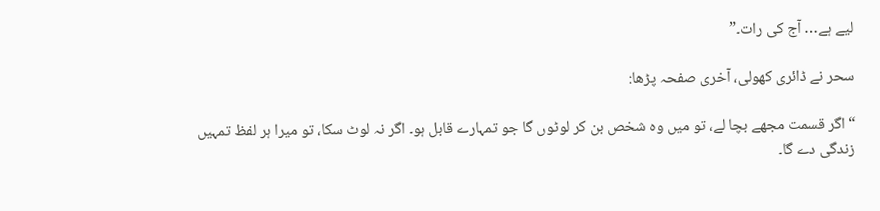لیے ہے… آج کی رات۔”

سحر نے ڈائری کھولی، آخری صفحہ پڑھا:

“اگر قسمت مجھے بچا لے، تو میں وہ شخص بن کر لوٹوں گا جو تمہارے قابل ہو۔ اگر نہ لوٹ سکا، تو میرا ہر لفظ تمہیں زندگی دے گا۔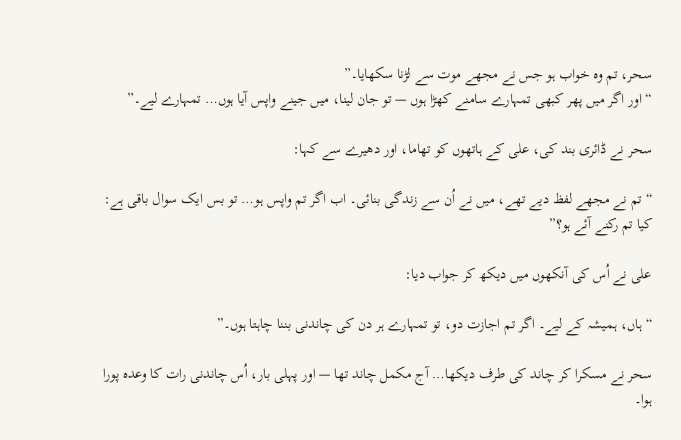سحر، تم وہ خواب ہو جس نے مجھے موت سے لڑنا سکھایا۔”
“اور اگر میں پھر کبھی تمہارے سامنے کھڑا ہوں — تو جان لینا، میں جینے واپس آیا ہوں… تمہارے لیے۔”

سحر نے ڈائری بند کی، علی کے ہاتھوں کو تھاما، اور دھیرے سے کہا:

“تم نے مجھے لفظ دیے تھے، میں نے اُن سے زندگی بنائی۔ اب اگر تم واپس ہو… تو بس ایک سوال باقی ہے: کیا تم رکنے آئے ہو؟”

علی نے اُس کی آنکھوں میں دیکھ کر جواب دیا:

“ہاں، ہمیشہ کے لیے۔ اگر تم اجازت دو، تو تمہارے ہر دن کی چاندنی بننا چاہتا ہوں۔”

سحر نے مسکرا کر چاند کی طرف دیکھا… آج مکمل چاند تھا — اور پہلی بار، اُس چاندنی رات کا وعدہ پورا ہوا۔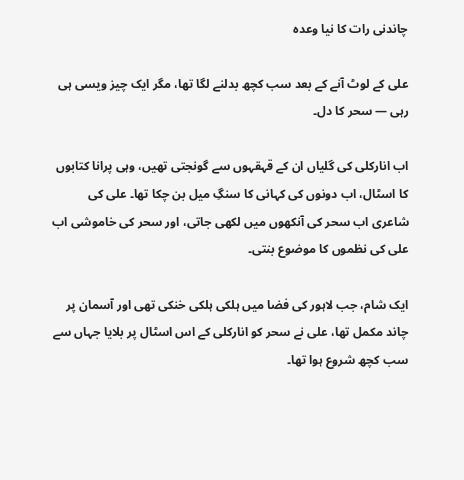چاندنی رات کا نیا وعدہ

علی کے لوٹ آنے کے بعد سب کچھ بدلنے لگا تھا، مگر ایک چیز ویسی ہی رہی — سحر کا دل۔

اب انارکلی کی گلیاں ان کے قہقہوں سے گونجتی تھیں، وہی پرانا کتابوں کا اسٹال، اب دونوں کی کہانی کا سنگِ میل بن چکا تھا۔ علی کی شاعری اب سحر کی آنکھوں میں لکھی جاتی، اور سحر کی خاموشی اب علی کی نظموں کا موضوع بنتی۔

ایک شام، جب لاہور کی فضا میں ہلکی ہلکی خنکی تھی اور آسمان پر چاند مکمل تھا، علی نے سحر کو انارکلی کے اس اسٹال پر بلایا جہاں سے سب کچھ شروع ہوا تھا۔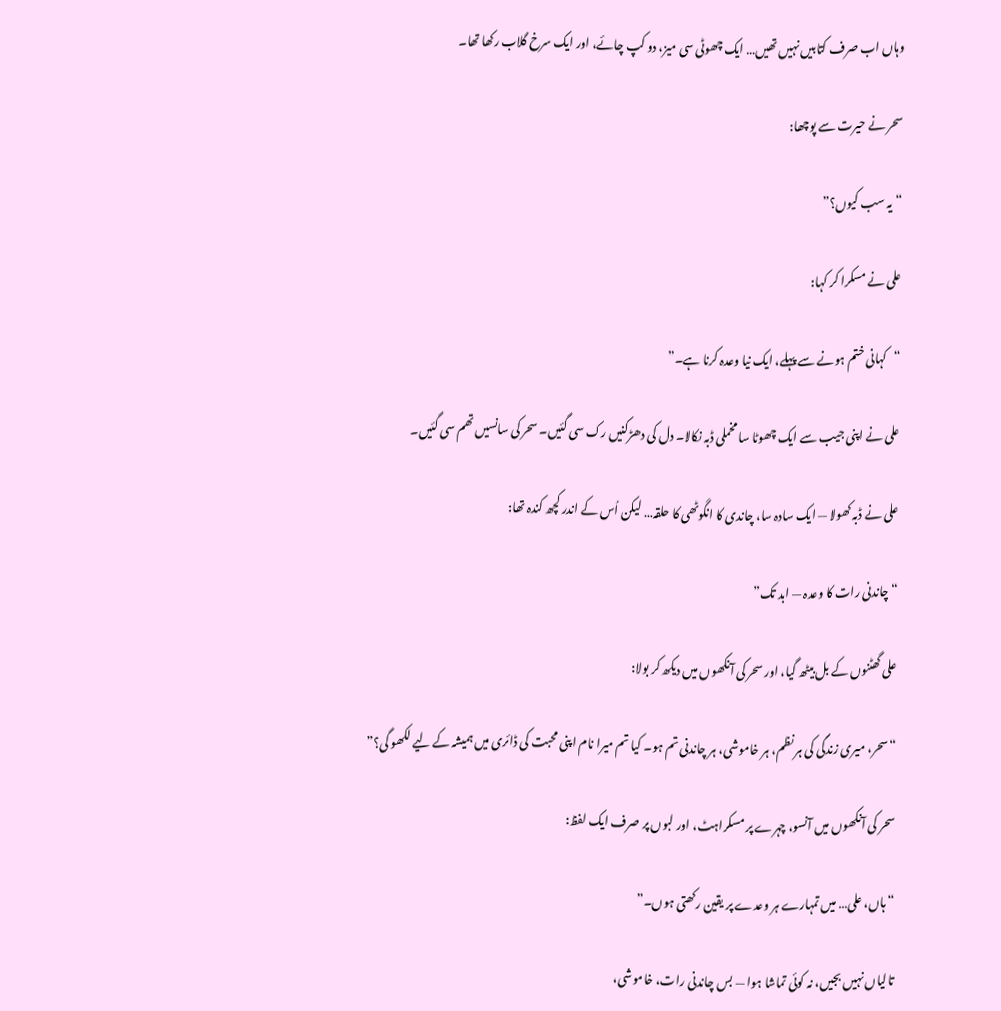وہاں اب صرف کتابیں نہیں تھیں… ایک چھوٹی سی میز، دو کپ چائے، اور ایک سرخ گلاب رکھا تھا۔

سحر نے حیرت سے پوچھا:

“یہ سب کیوں؟”

علی نے مسکرا کر کہا:

“کہانی ختم ہونے سے پہلے، ایک نیا وعدہ کرنا ہے۔”

علی نے اپنی جیب سے ایک چھوٹا سا مخملی ڈبہ نکالا۔ دل کی دھڑکنیں رک سی گئیں۔ سحر کی سانسیں تھم سی گئیں۔

علی نے ڈبہ کھولا — ایک سادہ سا، چاندی کا انگوٹھی کا حلقہ… لیکن اُس کے اندر کچھ کندہ تھا:

“چاندنی رات کا وعدہ — ابد تک”

علی گھٹنوں کے بل بیٹھ گیا، اور سحر کی آنکھوں میں دیکھ کر بولا:

“سحر، میری زندگی کی ہر نظم، ہر خاموشی، ہر چاندنی تم ہو۔ کیا تم میرا نام اپنی محبت کی ڈائری میں ہمیشہ کے لیے لکھو گی؟”

سحر کی آنکھوں میں آنسو، چہرے پر مسکراہٹ، اور لبوں پر صرف ایک لفظ:

“ہاں، علی… میں تمہارے ہر وعدے پر یقین رکھتی ہوں۔”

تالیاں نہیں بجیں، نہ کوئی تماشا ہوا — بس چاندنی رات، خاموشی،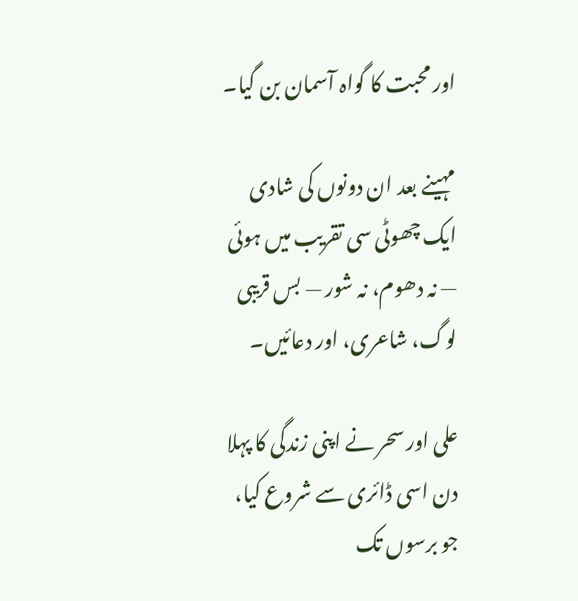اور محبت کا گواہ آسمان بن گیا۔

مہینے بعد ان دونوں کی شادی ایک چھوٹی سی تقریب میں ہوئی — نہ دھوم، نہ شور — بس قریبی لوگ، شاعری، اور دعائیں۔

علی اور سحر نے اپنی زندگی کا پہلا دن اسی ڈائری سے شروع کیا، جو برسوں تک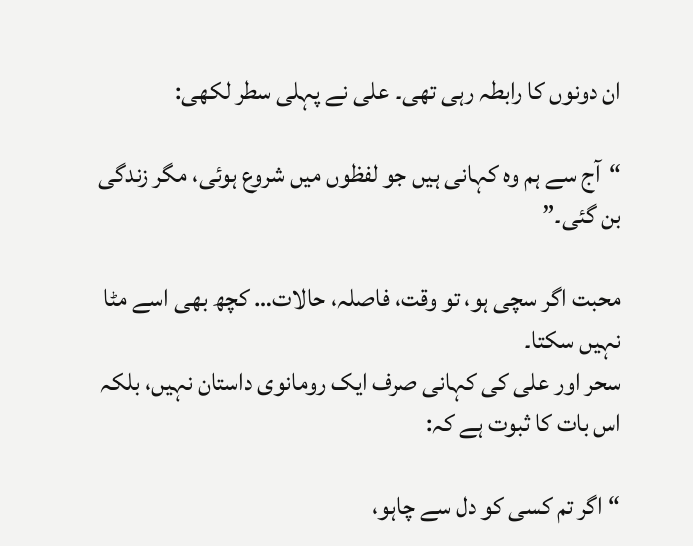ان دونوں کا رابطہ رہی تھی۔ علی نے پہلی سطر لکھی:

“آج سے ہم وہ کہانی ہیں جو لفظوں میں شروع ہوئی، مگر زندگی بن گئی۔”

محبت اگر سچی ہو، تو وقت، فاصلہ، حالات… کچھ بھی اسے مٹا نہیں سکتا۔
سحر اور علی کی کہانی صرف ایک رومانوی داستان نہیں، بلکہ اس بات کا ثبوت ہے کہ:

“اگر تم کسی کو دل سے چاہو،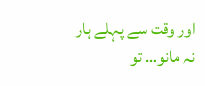اور وقت سے پہلے ہار نہ مانو… تو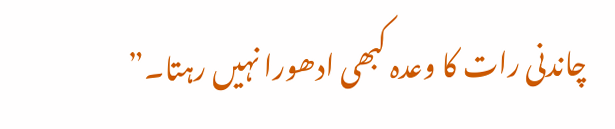چاندنی رات کا وعدہ کبھی ادھورا نہیں رہتا۔”